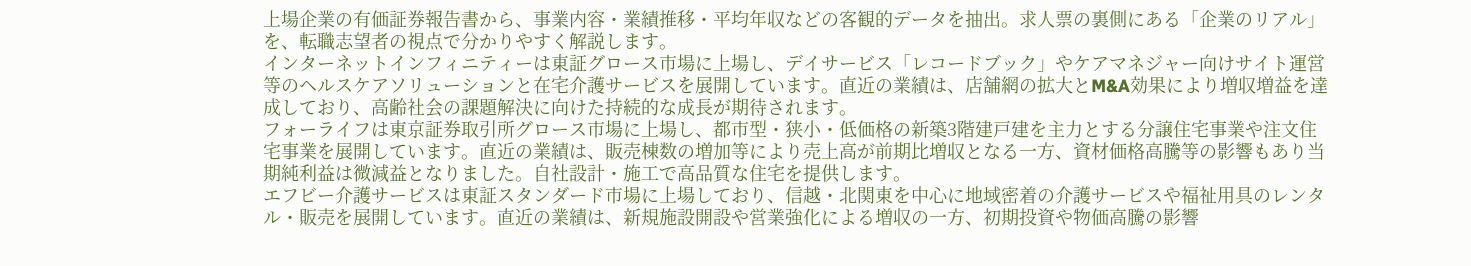上場企業の有価証券報告書から、事業内容・業績推移・平均年収などの客観的データを抽出。求人票の裏側にある「企業のリアル」を、転職志望者の視点で分かりやすく解説します。
インターネットインフィニティーは東証グロース市場に上場し、デイサービス「レコードブック」やケアマネジャー向けサイト運営等のヘルスケアソリューションと在宅介護サービスを展開しています。直近の業績は、店舗網の拡大とM&A効果により増収増益を達成しており、高齢社会の課題解決に向けた持続的な成長が期待されます。
フォーライフは東京証券取引所グロース市場に上場し、都市型・狭小・低価格の新築3階建戸建を主力とする分譲住宅事業や注文住宅事業を展開しています。直近の業績は、販売棟数の増加等により売上高が前期比増収となる一方、資材価格高騰等の影響もあり当期純利益は微減益となりました。自社設計・施工で高品質な住宅を提供します。
エフビー介護サービスは東証スタンダード市場に上場しており、信越・北関東を中心に地域密着の介護サービスや福祉用具のレンタル・販売を展開しています。直近の業績は、新規施設開設や営業強化による増収の一方、初期投資や物価高騰の影響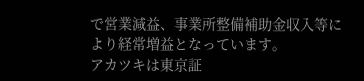で営業減益、事業所整備補助金収入等により経常増益となっています。
アカツキは東京証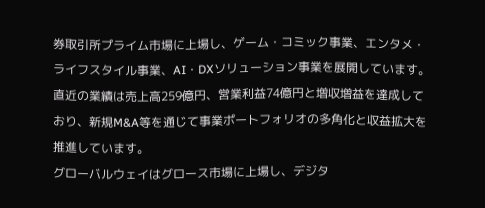券取引所プライム市場に上場し、ゲーム・コミック事業、エンタメ・ライフスタイル事業、AI・DXソリューション事業を展開しています。直近の業績は売上高259億円、営業利益74億円と増収増益を達成しており、新規M&A等を通じて事業ポートフォリオの多角化と収益拡大を推進しています。
グローバルウェイはグロース市場に上場し、デジタ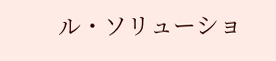ル・ソリューショ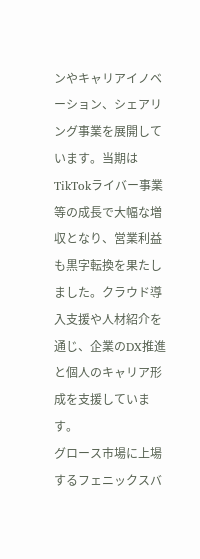ンやキャリアイノベーション、シェアリング事業を展開しています。当期はTikTokライバー事業等の成長で大幅な増収となり、営業利益も黒字転換を果たしました。クラウド導入支援や人材紹介を通じ、企業のDX推進と個人のキャリア形成を支援しています。
グロース市場に上場するフェニックスバ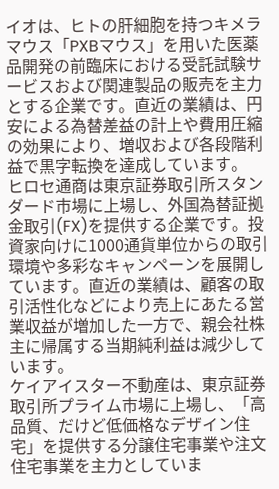イオは、ヒトの肝細胞を持つキメラマウス「PXBマウス」を用いた医薬品開発の前臨床における受託試験サービスおよび関連製品の販売を主力とする企業です。直近の業績は、円安による為替差益の計上や費用圧縮の効果により、増収および各段階利益で黒字転換を達成しています。
ヒロセ通商は東京証券取引所スタンダード市場に上場し、外国為替証拠金取引(FX)を提供する企業です。投資家向けに1000通貨単位からの取引環境や多彩なキャンペーンを展開しています。直近の業績は、顧客の取引活性化などにより売上にあたる営業収益が増加した一方で、親会社株主に帰属する当期純利益は減少しています。
ケイアイスター不動産は、東京証券取引所プライム市場に上場し、「高品質、だけど低価格なデザイン住宅」を提供する分譲住宅事業や注文住宅事業を主力としていま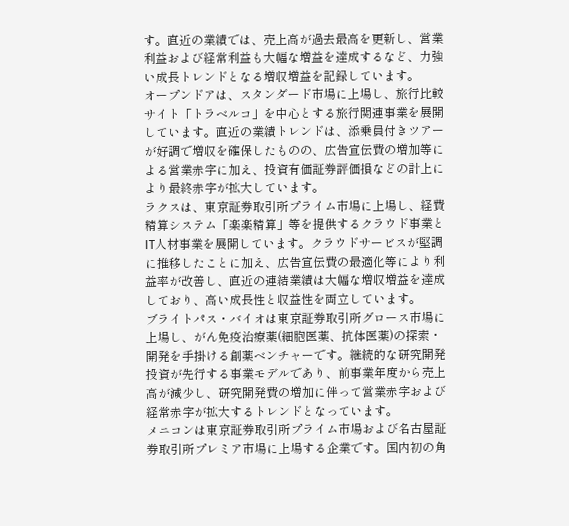す。直近の業績では、売上高が過去最高を更新し、営業利益および経常利益も大幅な増益を達成するなど、力強い成長トレンドとなる増収増益を記録しています。
オープンドアは、スタンダード市場に上場し、旅行比較サイト「トラベルコ」を中心とする旅行関連事業を展開しています。直近の業績トレンドは、添乗員付きツアーが好調で増収を確保したものの、広告宣伝費の増加等による営業赤字に加え、投資有価証券評価損などの計上により最終赤字が拡大しています。
ラクスは、東京証券取引所プライム市場に上場し、経費精算システム「楽楽精算」等を提供するクラウド事業とIT人材事業を展開しています。クラウドサービスが堅調に推移したことに加え、広告宣伝費の最適化等により利益率が改善し、直近の連結業績は大幅な増収増益を達成しており、高い成長性と収益性を両立しています。
ブライトパス・バイオは東京証券取引所グロース市場に上場し、がん免疫治療薬(細胞医薬、抗体医薬)の探索・開発を手掛ける創薬ベンチャーです。継続的な研究開発投資が先行する事業モデルであり、前事業年度から売上高が減少し、研究開発費の増加に伴って営業赤字および経常赤字が拡大するトレンドとなっています。
メニコンは東京証券取引所プライム市場および名古屋証券取引所プレミア市場に上場する企業です。国内初の角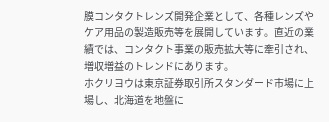膜コンタクトレンズ開発企業として、各種レンズやケア用品の製造販売等を展開しています。直近の業績では、コンタクト事業の販売拡大等に牽引され、増収増益のトレンドにあります。
ホクリヨウは東京証券取引所スタンダード市場に上場し、北海道を地盤に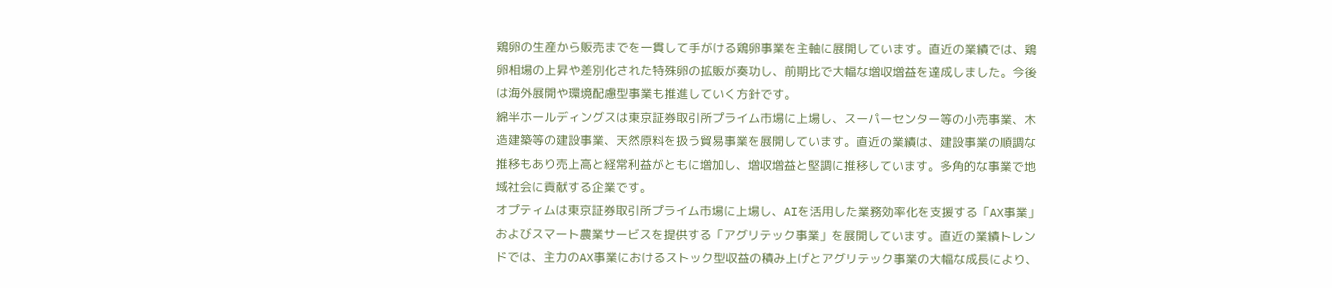鶏卵の生産から販売までを一貫して手がける鶏卵事業を主軸に展開しています。直近の業績では、鶏卵相場の上昇や差別化された特殊卵の拡販が奏功し、前期比で大幅な増収増益を達成しました。今後は海外展開や環境配慮型事業も推進していく方針です。
綿半ホールディングスは東京証券取引所プライム市場に上場し、スーパーセンター等の小売事業、木造建築等の建設事業、天然原料を扱う貿易事業を展開しています。直近の業績は、建設事業の順調な推移もあり売上高と経常利益がともに増加し、増収増益と堅調に推移しています。多角的な事業で地域社会に貢献する企業です。
オプティムは東京証券取引所プライム市場に上場し、AIを活用した業務効率化を支援する「AX事業」およびスマート農業サービスを提供する「アグリテック事業」を展開しています。直近の業績トレンドでは、主力のAX事業におけるストック型収益の積み上げとアグリテック事業の大幅な成長により、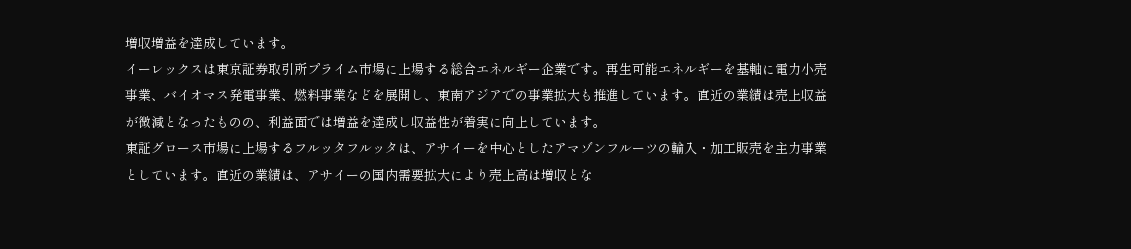増収増益を達成しています。
イーレックスは東京証券取引所プライム市場に上場する総合エネルギー企業です。再生可能エネルギーを基軸に電力小売事業、バイオマス発電事業、燃料事業などを展開し、東南アジアでの事業拡大も推進しています。直近の業績は売上収益が微減となったものの、利益面では増益を達成し収益性が着実に向上しています。
東証グロース市場に上場するフルッタフルッタは、アサイーを中心としたアマゾンフルーツの輸入・加工販売を主力事業としています。直近の業績は、アサイーの国内需要拡大により売上高は増収とな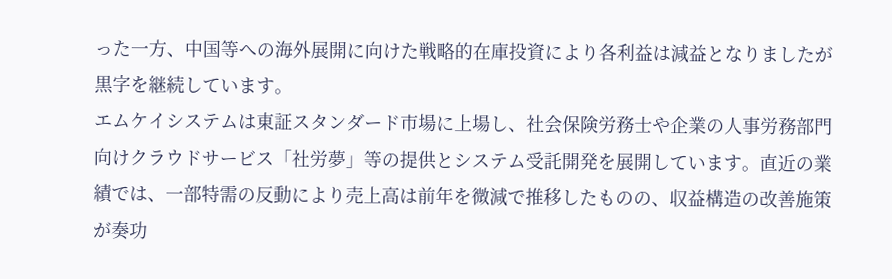った一方、中国等への海外展開に向けた戦略的在庫投資により各利益は減益となりましたが黒字を継続しています。
エムケイシステムは東証スタンダード市場に上場し、社会保険労務士や企業の人事労務部門向けクラウドサービス「社労夢」等の提供とシステム受託開発を展開しています。直近の業績では、一部特需の反動により売上高は前年を微減で推移したものの、収益構造の改善施策が奏功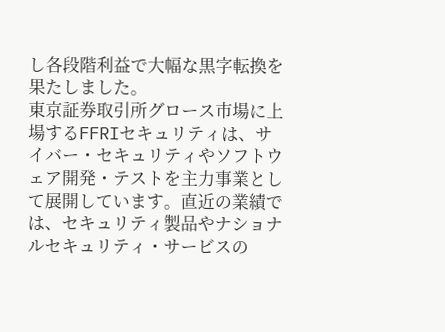し各段階利益で大幅な黒字転換を果たしました。
東京証券取引所グロース市場に上場するFFRIセキュリティは、サイバー・セキュリティやソフトウェア開発・テストを主力事業として展開しています。直近の業績では、セキュリティ製品やナショナルセキュリティ・サービスの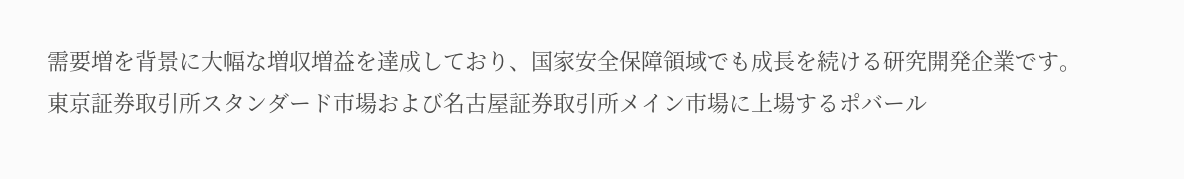需要増を背景に大幅な増収増益を達成しており、国家安全保障領域でも成長を続ける研究開発企業です。
東京証券取引所スタンダード市場および名古屋証券取引所メイン市場に上場するポバール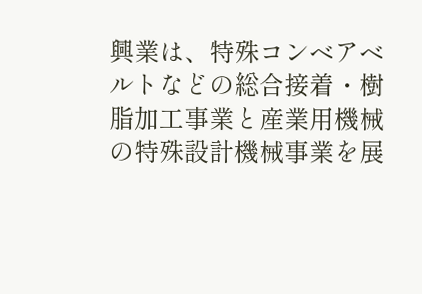興業は、特殊コンベアベルトなどの総合接着・樹脂加工事業と産業用機械の特殊設計機械事業を展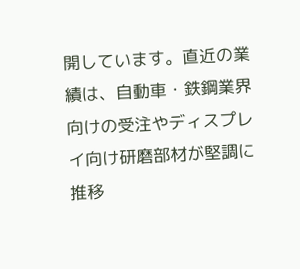開しています。直近の業績は、自動車・鉄鋼業界向けの受注やディスプレイ向け研磨部材が堅調に推移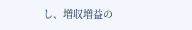し、増収増益の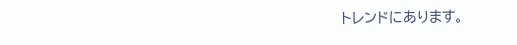トレンドにあります。